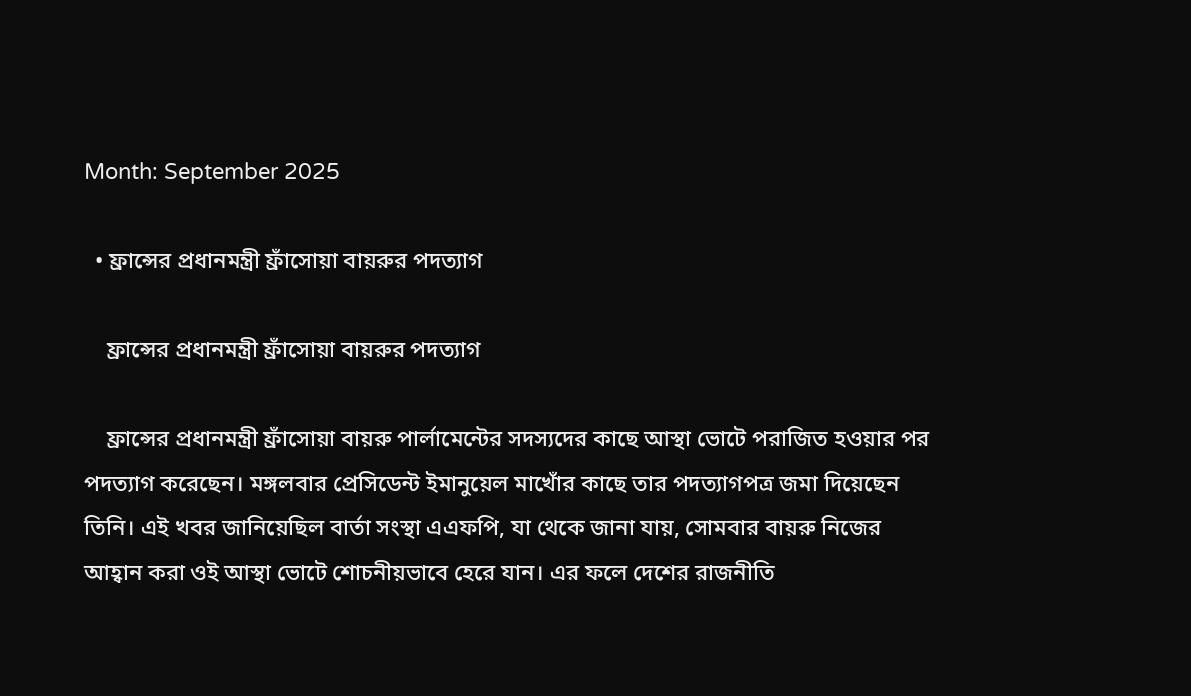Month: September 2025

  • ফ্রান্সের প্রধানমন্ত্রী ফ্রাঁসোয়া বায়রুর পদত্যাগ

    ফ্রান্সের প্রধানমন্ত্রী ফ্রাঁসোয়া বায়রুর পদত্যাগ

    ফ্রান্সের প্রধানমন্ত্রী ফ্রাঁসোয়া বায়রু পার্লামেন্টের সদস্যদের কাছে আস্থা ভোটে পরাজিত হওয়ার পর পদত্যাগ করেছেন। মঙ্গলবার প্রেসিডেন্ট ইমানুয়েল মাখোঁর কাছে তার পদত্যাগপত্র জমা দিয়েছেন তিনি। এই খবর জানিয়েছিল বার্তা সংস্থা এএফপি, যা থেকে জানা যায়, সোমবার বায়রু নিজের আহ্বান করা ওই আস্থা ভোটে শোচনীয়ভাবে হেরে যান। এর ফলে দেশের রাজনীতি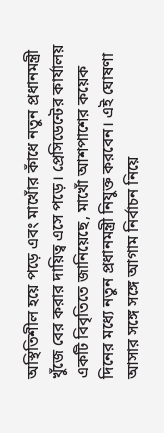অস্থিতিশীল হয়ে পড়ে এবং মাখোঁর কাঁধে নতুন প্রধানমন্ত্রী খুঁজে বের করার দায়িত্ব এসে পড়ে। প্রেসিডেন্টের কার্যালয় একটি বিবৃতিতে জানিয়েছে, মাখোঁ আশপাশের কয়েক দিনের মধ্যে নতুন প্রধানমন্ত্রী নিযুক্ত করবেন। এই ঘোষণা আসার সঙ্গে সঙ্গে আগাম নির্বাচন নিয়ে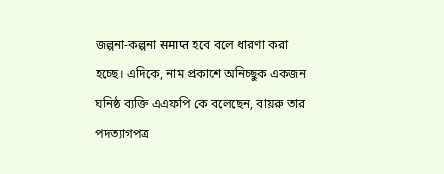জল্পনা-কল্পনা समाप्त হবে বলে ধারণা করা হচ্ছে। এদিকে, নাম প্রকাশে অনিচ্ছুক একজন ঘনিষ্ঠ ব্যক্তি এএফপি কে বলেছেন, বায়রু তার পদত্যাগপত্র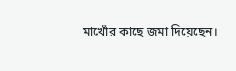মাখোঁর কাছে জমা দিয়েছেন।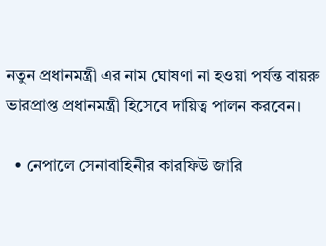নতুন প্রধানমন্ত্রী এর নাম ঘোষণা না হওয়া পর্যন্ত বায়রু ভারপ্রাপ্ত প্রধানমন্ত্রী হিসেবে দায়িত্ব পালন করবেন।

  • নেপালে সেনাবাহিনীর কারফিউ জারি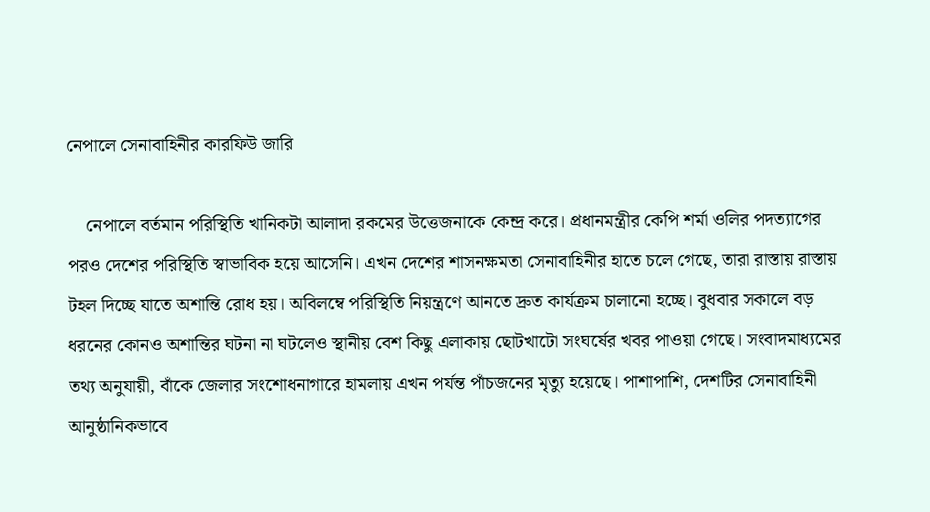নেপালে সেনাবাহিনীর কারফিউ জারি

    নেপালে বর্তমান পরিস্থিতি খানিকটা আলাদা রকমের উত্তেজনাকে কেন্দ্র করে। প্রধানমন্ত্রীর কেপি শর্মা ওলির পদত্যাগের পরও দেশের পরিস্থিতি স্বাভাবিক হয়ে আসেনি। এখন দেশের শাসনক্ষমতা সেনাবাহিনীর হাতে চলে গেছে, তারা রাস্তায় রাস্তায় টহল দিচ্ছে যাতে অশান্তি রোধ হয়। অবিলম্বে পরিস্থিতি নিয়ন্ত্রণে আনতে দ্রুত কার্যক্রম চালানো হচ্ছে। বুধবার সকালে বড় ধরনের কোনও অশান্তির ঘটনা না ঘটলেও স্থানীয় বেশ কিছু এলাকায় ছোটখাটো সংঘর্ষের খবর পাওয়া গেছে। সংবাদমাধ্যমের তথ্য অনুযায়ী, বাঁকে জেলার সংশোধনাগারে হামলায় এখন পর্যন্ত পাঁচজনের মৃত্যু হয়েছে। পাশাপাশি, দেশটির সেনাবাহিনী আনুষ্ঠানিকভাবে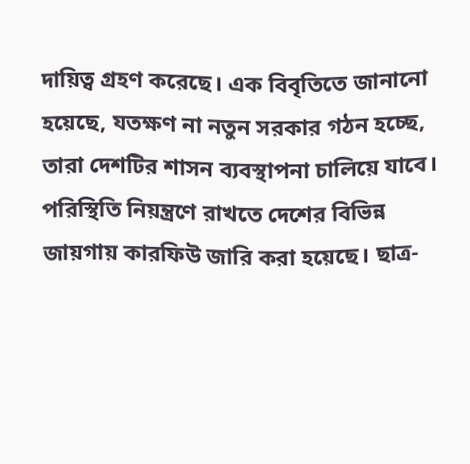দায়িত্ব গ্রহণ করেছে। এক বিবৃতিতে জানানো হয়েছে, যতক্ষণ না নতুন সরকার গঠন হচ্ছে, তারা দেশটির শাসন ব্যবস্থাপনা চালিয়ে যাবে। পরিস্থিতি নিয়ন্ত্রণে রাখতে দেশের বিভিন্ন জায়গায় কারফিউ জারি করা হয়েছে। ছাত্র-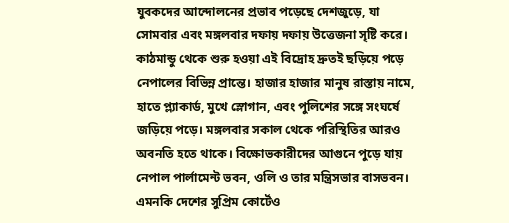যুবকদের আন্দোলনের প্রভাব পড়েছে দেশজুড়ে, যা সোমবার এবং মঙ্গলবার দফায় দফায় উত্তেজনা সৃষ্টি করে। কাঠমান্ডু থেকে শুরু হওয়া এই বিদ্রোহ দ্রুতই ছড়িয়ে পড়ে নেপালের বিভিন্ন প্রান্তে। হাজার হাজার মানুষ রাস্তায় নামে, হাতে প্ল্যাকার্ড, মুখে স্লোগান, এবং পুলিশের সঙ্গে সংঘর্ষে জড়িয়ে পড়ে। মঙ্গলবার সকাল থেকে পরিস্থিতির আরও অবনতি হতে থাকে। বিক্ষোভকারীদের আগুনে পুড়ে যায় নেপাল পার্লামেন্ট ভবন, ওলি ও তার মন্ত্রিসভার বাসভবন। এমনকি দেশের সুপ্রিম কোর্টেও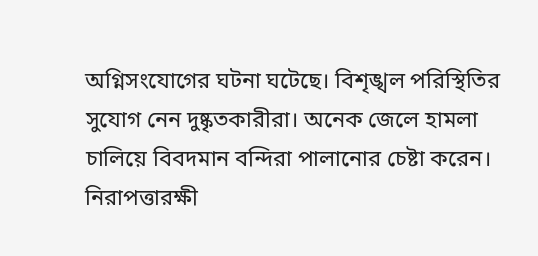অগ্নিসংযোগের ঘটনা ঘটেছে। বিশৃঙ্খল পরিস্থিতির সুযোগ নেন দুষ্কৃতকারীরা। অনেক জেলে হামলা চালিয়ে বিবদমান বন্দিরা পালানোর চেষ্টা করেন। নিরাপত্তারক্ষী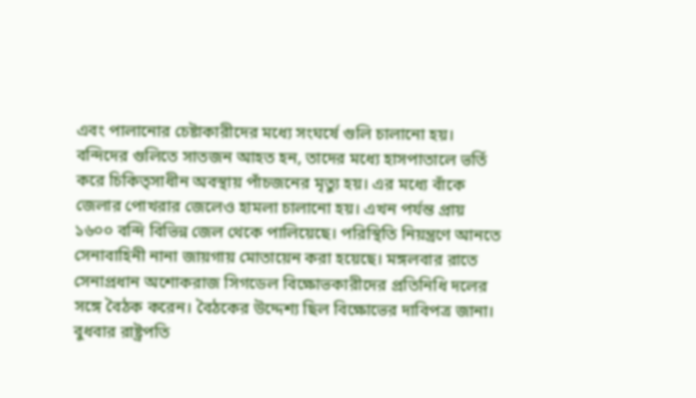এবং পালানোর চেষ্টাকারীদের মধ্যে সংঘর্ষে গুলি চালানো হয়। বন্দিদের গুলিতে সাতজন আহত হন, তাদের মধ্যে হাসপাতালে ভর্তি করে চিকিত্সাধীন অবস্থায় পাঁচজনের মৃত্যু হয়। এর মধ্যে বাঁকে জেলার পোখরার জেলেও হামলা চালানো হয়। এখন পর্যন্ত প্রায় ১৬০০ বন্দি বিভিন্ন জেল থেকে পালিয়েছে। পরিস্থিতি নিয়ন্ত্রণে আনতে সেনাবাহিনী নানা জায়গায় মোতায়েন করা হয়েছে। মঙ্গলবার রাতে সেনাপ্রধান অশোকরাজ সিগডেল বিক্ষোভকারীদের প্রতিনিধি দলের সঙ্গে বৈঠক করেন। বৈঠকের উদ্দেশ্য ছিল বিক্ষোভের দাবিপত্র জানা। বুধবার রাষ্ট্রপতি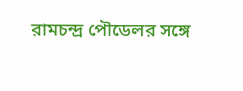রামচন্দ্র পৌডেলর সঙ্গে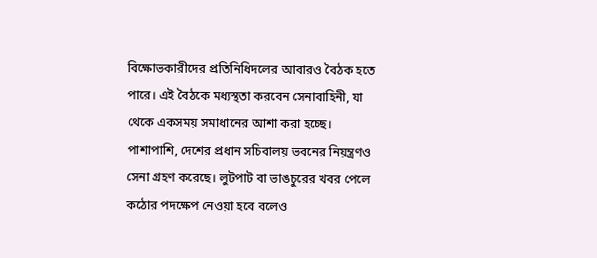বিক্ষোভকারীদের প্রতিনিধিদলের আবারও বৈঠক হতে পারে। এই বৈঠকে মধ্যস্থতা করবেন সেনাবাহিনী, যা থেকে একসময় সমাধানের আশা করা হচ্ছে। পাশাপাশি, দেশের প্রধান সচিবালয় ভবনের নিয়ন্ত্রণও সেনা গ্রহণ করেছে। লুটপাট বা ভাঙচুরের খবর পেলে কঠোর পদক্ষেপ নেওয়া হবে বলেও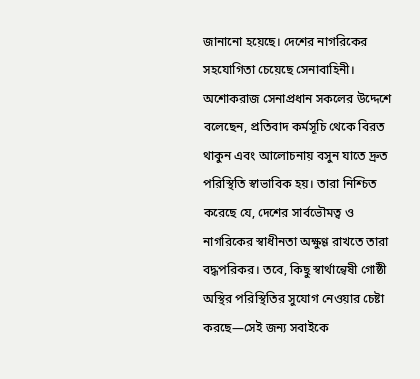জানানো হয়েছে। দেশের নাগরিকের সহযোগিতা চেয়েছে সেনাবাহিনী। অশোকরাজ সেনাপ্রধান সকলের উদ্দেশে বলেছেন, প্রতিবাদ কর্মসূচি থেকে বিরত থাকুন এবং আলোচনায় বসুন যাতে দ্রুত পরিস্থিতি স্বাভাবিক হয়। তারা নিশ্চিত করেছে যে, দেশের সার্বভৌমত্ব ও নাগরিকের স্বাধীনতা অক্ষুণ্ণ রাখতে তারা বদ্ধপরিকর। তবে, কিছু স্বার্থান্বেষী গোষ্ঠী অস্থির পরিস্থিতির সুযোগ নেওয়ার চেষ্টা করছে—সেই জন্য সবাইকে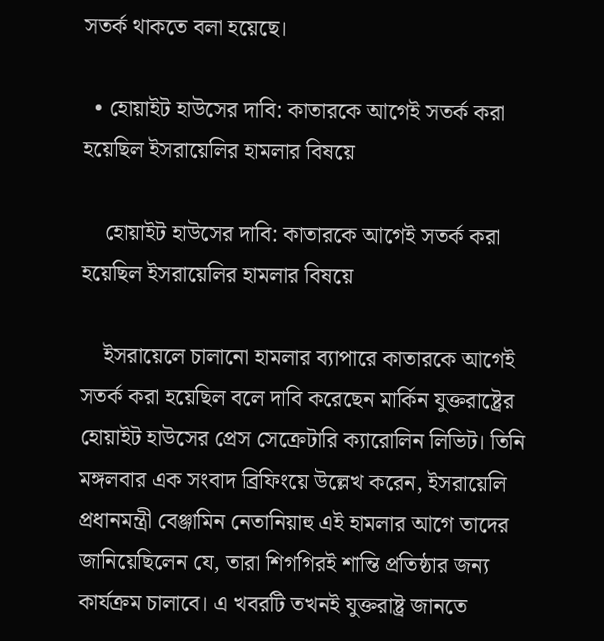সতর্ক থাকতে বলা হয়েছে।

  • হোয়াইট হাউসের দাবি: কাতারকে আগেই সতর্ক করা হয়েছিল ইসরায়েলির হামলার বিষয়ে

    হোয়াইট হাউসের দাবি: কাতারকে আগেই সতর্ক করা হয়েছিল ইসরায়েলির হামলার বিষয়ে

    ইসরায়েলে চালানো হামলার ব্যাপারে কাতারকে আগেই সতর্ক করা হয়েছিল বলে দাবি করেছেন মার্কিন যুক্তরাষ্ট্রের হোয়াইট হাউসের প্রেস সেক্রেটারি ক্যারোলিন লিভিট। তিনি মঙ্গলবার এক সংবাদ ব্রিফিংয়ে উল্লেখ করেন, ইসরায়েলি প্রধানমন্ত্রী বেঞ্জামিন নেতানিয়াহু এই হামলার আগে তাদের জানিয়েছিলেন যে, তারা শিগগিরই শান্তি প্রতিষ্ঠার জন্য কার্যক্রম চালাবে। এ খবরটি তখনই যুক্তরাষ্ট্র জানতে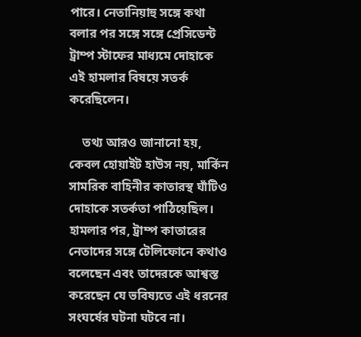পারে। নেতানিয়াহু সঙ্গে কথা বলার পর সঙ্গে সঙ্গে প্রেসিডেন্ট ট্রাম্প স্টাফের মাধ্যমে দোহাকে এই হামলার বিষয়ে সতর্ক করেছিলেন।

    তথ্য আরও জানানো হয়, কেবল হোয়াইট হাউস নয়, মার্কিন সামরিক বাহিনীর কাতারস্থ ঘাঁটিও দোহাকে সতর্কতা পাঠিয়েছিল। হামলার পর, ট্রাম্প কাতারের নেতাদের সঙ্গে টেলিফোনে কথাও বলেছেন এবং তাদেরকে আশ্বস্ত করেছেন যে ভবিষ্যতে এই ধরনের সংঘর্ষের ঘটনা ঘটবে না।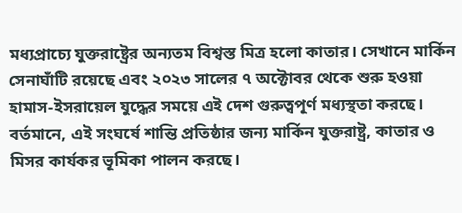মধ্যপ্রাচ্যে যুক্তরাষ্ট্রের অন্যতম বিশ্বস্ত মিত্র হলো কাতার। সেখানে মার্কিন সেনাঘাঁটি রয়েছে এবং ২০২৩ সালের ৭ অক্টোবর থেকে শুরু হওয়া হামাস-ইসরায়েল যুদ্ধের সময়ে এই দেশ গুরুত্বপূর্ণ মধ্যস্থতা করছে। বর্তমানে, এই সংঘর্ষে শান্তি প্রতিষ্ঠার জন্য মার্কিন যুক্তরাষ্ট্র, কাতার ও মিসর কার্যকর ভূমিকা পালন করছে।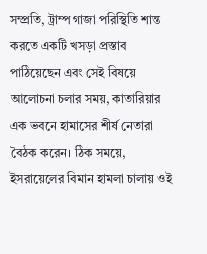সম্প্রতি, ট্রাম্প গাজা পরিস্থিতি শান্ত করতে একটি খসড়া প্রস্তাব পাঠিয়েছেন এবং সেই বিষয়ে আলোচনা চলার সময়, কাতারিয়ার এক ভবনে হামাসের শীর্ষ নেতারা বৈঠক করেন। ঠিক সময়ে, ইসরায়েলের বিমান হামলা চালায় ওই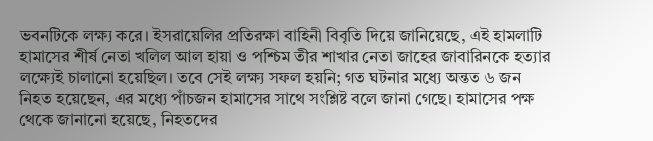ভবনটিকে লক্ষ্য করে। ইসরায়েলির প্রতিরক্ষা বাহিনী বিবৃতি দিয়ে জানিয়েছে, এই হামলাটি হামাসের শীর্ষ নেতা খলিল আল হায়া ও পশ্চিম তীর শাখার নেতা জাহের জাবারিনকে হত্যার লক্ষ্যেই চালানো হয়েছিল। তবে সেই লক্ষ্য সফল হয়নি; গত ঘটনার মধ্যে অন্তত ৬ জন নিহত হয়েছেন, এর মধ্যে পাঁচজন হামাসের সাথে সংশ্লিষ্ট বলে জানা গেছে। হামাসের পক্ষ থেকে জানানো হয়েছে, নিহতদের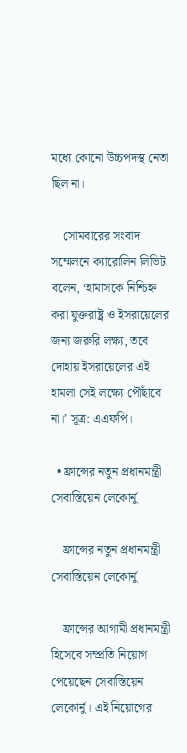মধ্যে কোনো উচ্চপদস্থ নেতা ছিল না।

    সোমবারের সংবাদ সম্মেলনে ক্যারোলিন লিভিট বলেন, ‘হামাসকে নিশ্চিহ্ন করা যুক্তরাষ্ট্র ও ইসরায়েলের জন্য জরুরি লক্ষ্য, তবে দোহায় ইসরায়েলের এই হামলা সেই লক্ষ্যে পৌঁছাবে না।’ সূত্র: এএফপি।

  • ফ্রান্সের নতুন প্রধানমন্ত্রী সেবাস্তিয়েন লেকোর্নু

    ফ্রান্সের নতুন প্রধানমন্ত্রী সেবাস্তিয়েন লেকোর্নু

    ফ্রান্সের আগামী প্রধানমন্ত্রী হিসেবে সম্প্রতি নিয়োগ পেয়েছেন সেবাস্তিয়েন লেকোর্নু। এই নিয়োগের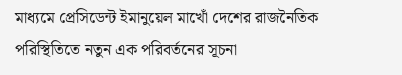মাধ্যমে প্রেসিডেন্ট ইমানুয়েল মাখোঁ দেশের রাজনৈতিক পরিস্থিতিতে নতুন এক পরিবর্তনের সূচনা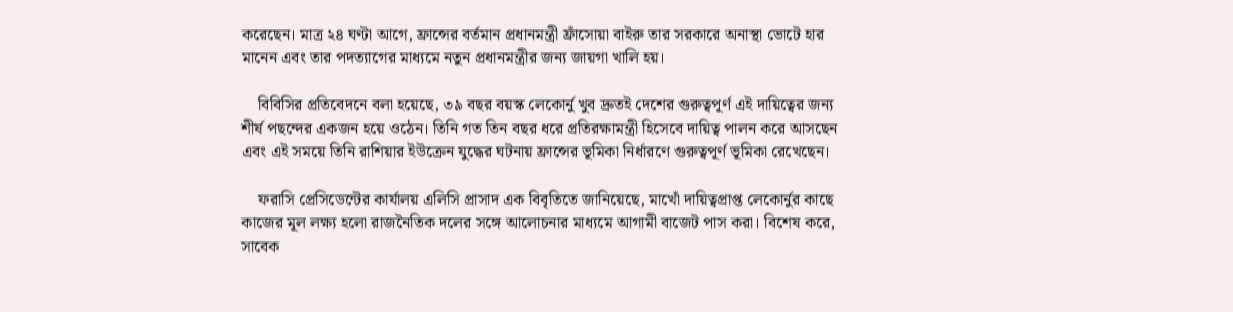করেছেন। মাত্র ২৪ ঘণ্টা আগে, ফ্রান্সের বর্তমান প্রধানমন্ত্রী ফ্রাঁসোয়া বাইরু তার সরকারে অনাস্থা ভোটে হার মানেন এবং তার পদত্যাগের মাধ্যমে নতুন প্রধানমন্ত্রীর জন্য জায়গা খালি হয়।

    বিবিসির প্রতিবেদনে বলা হয়েছে, ৩৯ বছর বয়স্ক লেকোর্নু খুব দ্রুতই দেশের গুরুত্বপূর্ণ এই দায়িত্বের জন্য শীর্ষ পছন্দের একজন হয়ে ওঠেন। তিনি গত তিন বছর ধরে প্রতিরক্ষামন্ত্রী হিসেবে দায়িত্ব পালন করে আসছেন এবং এই সময়ে তিনি রাশিয়ার ইউক্রেন যুদ্ধের ঘটনায় ফ্রান্সের ভূমিকা নির্ধারণে গুরুত্বপূর্ণ ভূমিকা রেখেছেন।

    ফরাসি প্রেসিডেন্টের কার্যালয় এলিসি প্রাসাদ এক বিবৃতিতে জানিয়েছে, মাখোঁ দায়িত্বপ্রাপ্ত লেকোর্নুর কাছে কাজের মূল লক্ষ্য হলো রাজনৈতিক দলের সঙ্গে আলোচনার মাধ্যমে আগামী বাজেট পাস করা। বিশেষ করে, সাবেক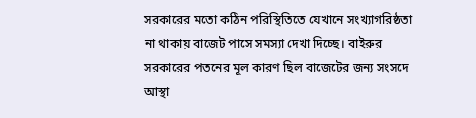সরকারের মতো কঠিন পরিস্থিতিতে যেখানে সংখ্যাগরিষ্ঠতা না থাকায় বাজেট পাসে সমস্যা দেখা দিচ্ছে। বাইরুর সরকারের পতনের মূল কারণ ছিল বাজেটের জন্য সংসদে আস্থা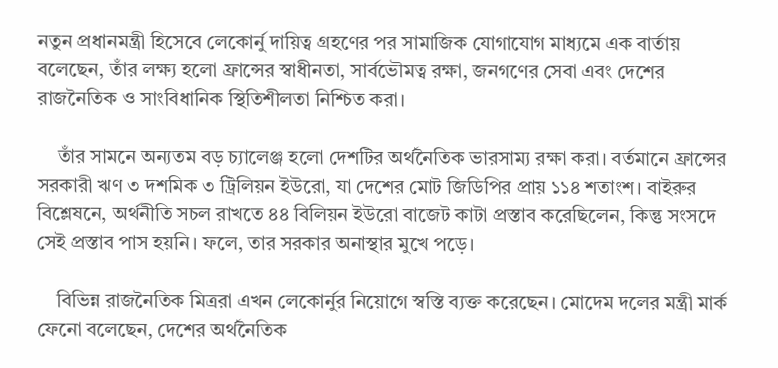নতুন প্রধানমন্ত্রী হিসেবে লেকোর্নু দায়িত্ব গ্রহণের পর সামাজিক যোগাযোগ মাধ্যমে এক বার্তায় বলেছেন, তাঁর লক্ষ্য হলো ফ্রান্সের স্বাধীনতা, সার্বভৌমত্ব রক্ষা, জনগণের সেবা এবং দেশের রাজনৈতিক ও সাংবিধানিক স্থিতিশীলতা নিশ্চিত করা।

    তাঁর সামনে অন্যতম বড় চ্যালেঞ্জ হলো দেশটির অর্থনৈতিক ভারসাম্য রক্ষা করা। বর্তমানে ফ্রান্সের সরকারী ঋণ ৩ দশমিক ৩ ট্রিলিয়ন ইউরো, যা দেশের মোট জিডিপির প্রায় ১১৪ শতাংশ। বাইরুর বিশ্লেষনে, অর্থনীতি সচল রাখতে ৪৪ বিলিয়ন ইউরো বাজেট কাটা প্রস্তাব করেছিলেন, কিন্তু সংসদে সেই প্রস্তাব পাস হয়নি। ফলে, তার সরকার অনাস্থার মুখে পড়ে।

    বিভিন্ন রাজনৈতিক মিত্ররা এখন লেকোর্নুর নিয়োগে স্বস্তি ব্যক্ত করেছেন। মোদেম দলের মন্ত্রী মার্ক ফেনো বলেছেন, দেশের অর্থনৈতিক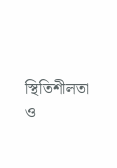স্থিতিশীলতা ও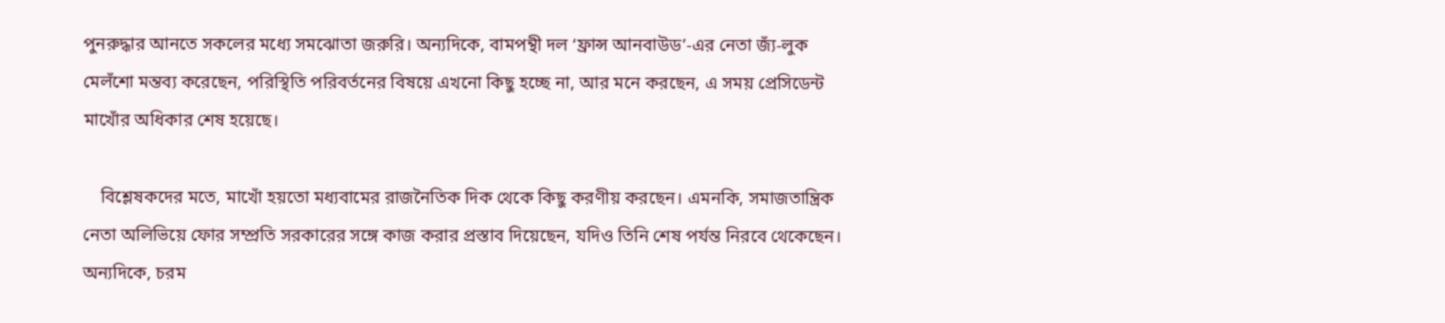পুনরুদ্ধার আনতে সকলের মধ্যে সমঝোতা জরুরি। অন্যদিকে, বামপন্থী দল ‘ফ্রান্স আনবাউড’-এর নেতা জ্যঁ-লুক মেলঁশো মন্তব্য করেছেন, পরিস্থিতি পরিবর্তনের বিষয়ে এখনো কিছু হচ্ছে না, আর মনে করছেন, এ সময় প্রেসিডেন্ট মাখোঁর অধিকার শেষ হয়েছে।

    বিশ্লেষকদের মতে, মাখোঁ হয়তো মধ্যবামের রাজনৈতিক দিক থেকে কিছু করণীয় করছেন। এমনকি, সমাজতান্ত্রিক নেতা অলিভিয়ে ফোর সম্প্রতি সরকারের সঙ্গে কাজ করার প্রস্তাব দিয়েছেন, যদিও তিনি শেষ পর্যন্ত নিরবে থেকেছেন। অন্যদিকে, চরম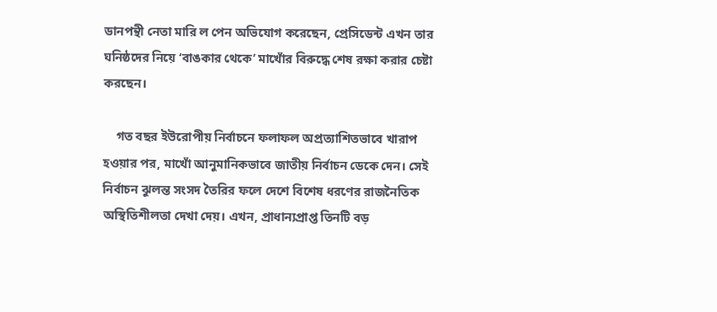ডানপন্থী নেতা মারি ল পেন অভিযোগ করেছেন, প্রেসিডেন্ট এখন তার ঘনিষ্ঠদের নিয়ে ‘বাঙকার থেকে’ মাখোঁর বিরুদ্ধে শেষ রক্ষা করার চেষ্টা করছেন।

    গত বছর ইউরোপীয় নির্বাচনে ফলাফল অপ্রত্যাশিতভাবে খারাপ হওয়ার পর, মাখোঁ আনুমানিকভাবে জাতীয় নির্বাচন ডেকে দেন। সেই নির্বাচন ঝুলন্ত সংসদ তৈরির ফলে দেশে বিশেষ ধরণের রাজনৈতিক অস্থিতিশীলতা দেখা দেয়। এখন, প্রাধান্যপ্ৰাপ্ত তিনটি বড়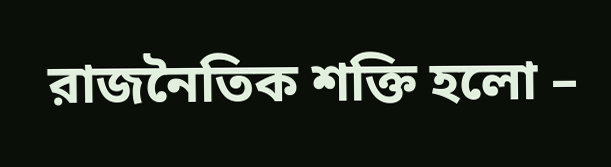রাজনৈতিক শক্তি হলো –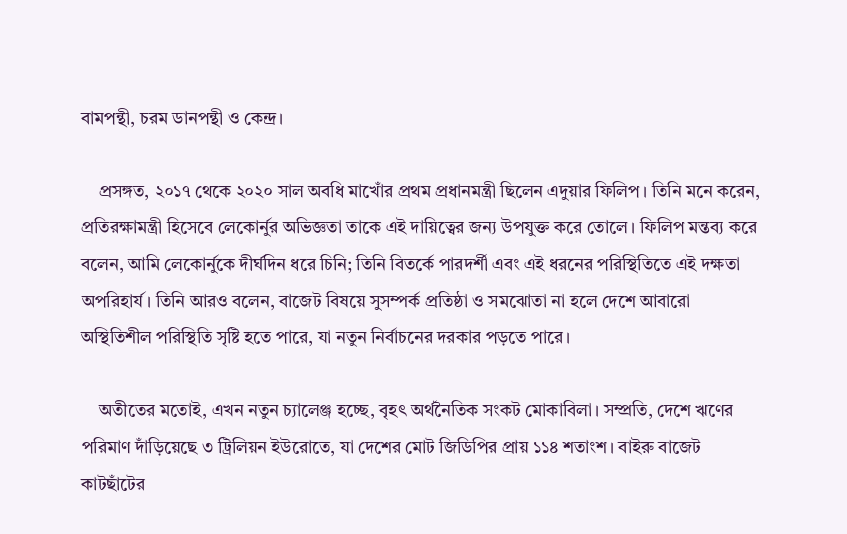বামপন্থী, চরম ডানপন্থী ও কেন্দ্র।

    প্রসঙ্গত, ২০১৭ থেকে ২০২০ সাল অবধি মাখোঁর প্রথম প্রধানমন্ত্রী ছিলেন এদুয়ার ফিলিপ। তিনি মনে করেন, প্রতিরক্ষামন্ত্রী হিসেবে লেকোর্নুর অভিজ্ঞতা তাকে এই দায়িত্বের জন্য উপযুক্ত করে তোলে। ফিলিপ মন্তব্য করে বলেন, আমি লেকোর্নুকে দীর্ঘদিন ধরে চিনি; তিনি বিতর্কে পারদর্শী এবং এই ধরনের পরিস্থিতিতে এই দক্ষতা অপরিহার্য। তিনি আরও বলেন, বাজেট বিষয়ে সুসম্পর্ক প্রতিষ্ঠা ও সমঝোতা না হলে দেশে আবারো অস্থিতিশীল পরিস্থিতি সৃষ্টি হতে পারে, যা নতুন নির্বাচনের দরকার পড়তে পারে।

    অতীতের মতোই, এখন নতুন চ্যালেঞ্জ হচ্ছে, বৃহৎ অর্থনৈতিক সংকট মোকাবিলা। সম্প্রতি, দেশে ঋণের পরিমাণ দাঁড়িয়েছে ৩ ট্রিলিয়ন ইউরোতে, যা দেশের মোট জিডিপির প্রায় ১১৪ শতাংশ। বাইরু বাজেট কাটছাঁটের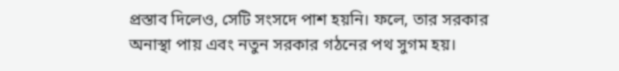প্রস্তাব দিলেও, সেটি সংসদে পাশ হয়নি। ফলে, তার সরকার অনাস্থা পায় এবং নতুন সরকার গঠনের পথ সুগম হয়।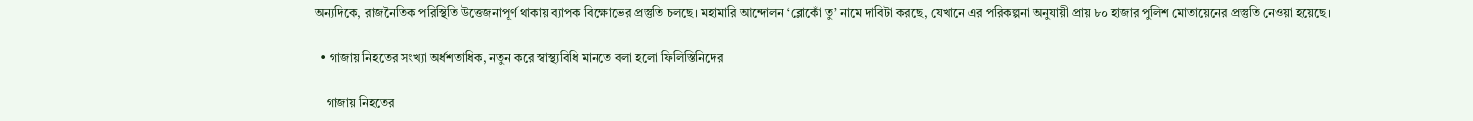অন্যদিকে, রাজনৈতিক পরিস্থিতি উত্তেজনাপূর্ণ থাকায় ব্যাপক বিক্ষোভের প্রস্তুতি চলছে। মহামারি আন্দোলন ‘ব্লোকোঁ তু’ নামে দাবিটা করছে, যেখানে এর পরিকল্পনা অনুযায়ী প্রায় ৮০ হাজার পুলিশ মোতায়েনের প্রস্তুতি নেওয়া হয়েছে।

  • গাজায় নিহতের সংখ্যা অর্ধশতাধিক, নতুন করে স্বাস্থ্যবিধি মানতে বলা হলো ফিলিস্তিনিদের

    গাজায় নিহতের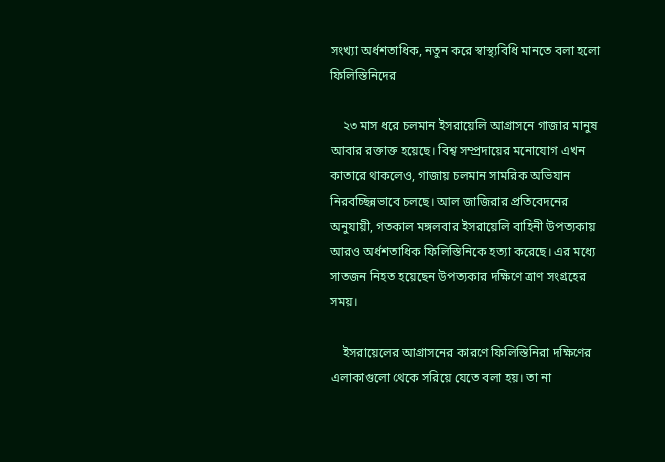সংখ্যা অর্ধশতাধিক, নতুন করে স্বাস্থ্যবিধি মানতে বলা হলো ফিলিস্তিনিদের

    ২৩ মাস ধরে চলমান ইসরায়েলি আগ্রাসনে গাজার মানুষ আবার রক্তাক্ত হয়েছে। বিশ্ব সম্প্রদায়ের মনোযোগ এখন কাতারে থাকলেও, গাজায় চলমান সামরিক অভিযান নিরবচ্ছিন্নভাবে চলছে। আল জাজিরার প্রতিবেদনের অনুযায়ী, গতকাল মঙ্গলবার ইসরায়েলি বাহিনী উপত্যকায় আরও অর্ধশতাধিক ফিলিস্তিনিকে হত্যা করেছে। এর মধ্যে সাতজন নিহত হয়েছেন উপত্যকার দক্ষিণে ত্রাণ সংগ্রহের সময়।

    ইসরায়েলের আগ্রাসনের কারণে ফিলিস্তিনিরা দক্ষিণের এলাকাগুলো থেকে সরিয়ে যেতে বলা হয়। তা না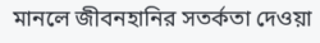মানলে জীবনহানির সতর্কতা দেওয়া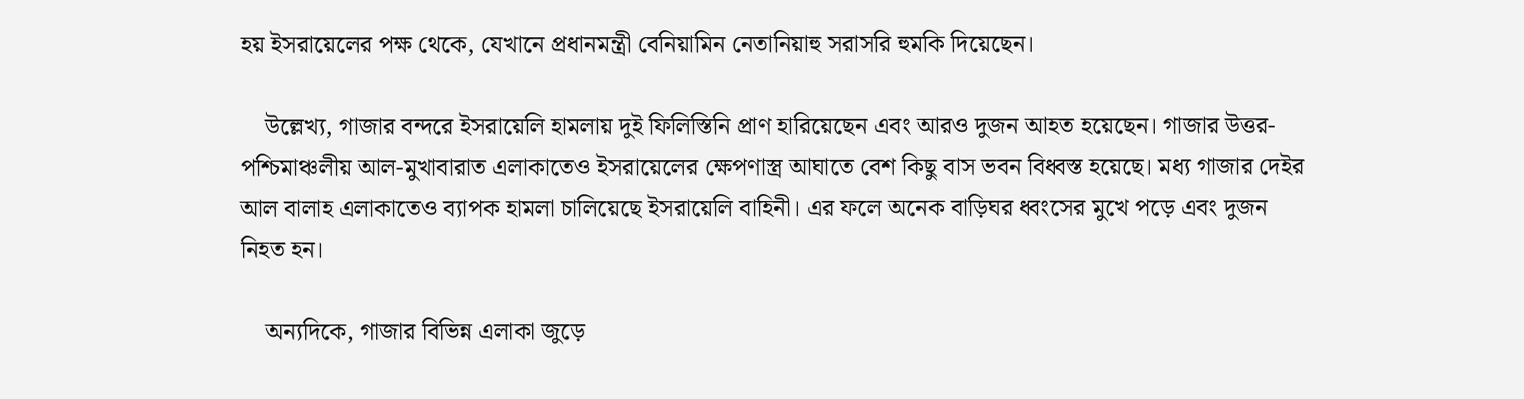হয় ইসরায়েলের পক্ষ থেকে, যেখানে প্রধানমন্ত্রী বেনিয়ামিন নেতানিয়াহু সরাসরি হুমকি দিয়েছেন।

    উল্লেখ্য, গাজার বন্দরে ইসরায়েলি হামলায় দুই ফিলিস্তিনি প্রাণ হারিয়েছেন এবং আরও দুজন আহত হয়েছেন। গাজার উত্তর-পশ্চিমাঞ্চলীয় আল-মুখাবারাত এলাকাতেও ইসরায়েলের ক্ষেপণাস্ত্র আঘাতে বেশ কিছু বাস ভবন বিধ্বস্ত হয়েছে। মধ্য গাজার দেইর আল বালাহ এলাকাতেও ব্যাপক হামলা চালিয়েছে ইসরায়েলি বাহিনী। এর ফলে অনেক বাড়িঘর ধ্বংসের মুখে পড়ে এবং দুজন নিহত হন।

    অন্যদিকে, গাজার বিভিন্ন এলাকা জুড়ে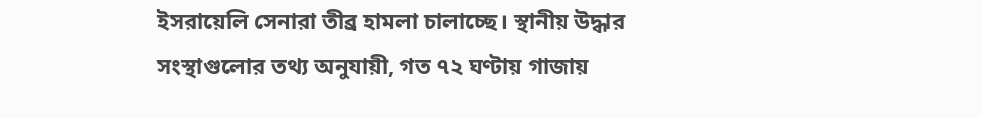ইসরায়েলি সেনারা তীব্র হামলা চালাচ্ছে। স্থানীয় উদ্ধার সংস্থাগুলোর তথ্য অনুযায়ী, গত ৭২ ঘণ্টায় গাজায়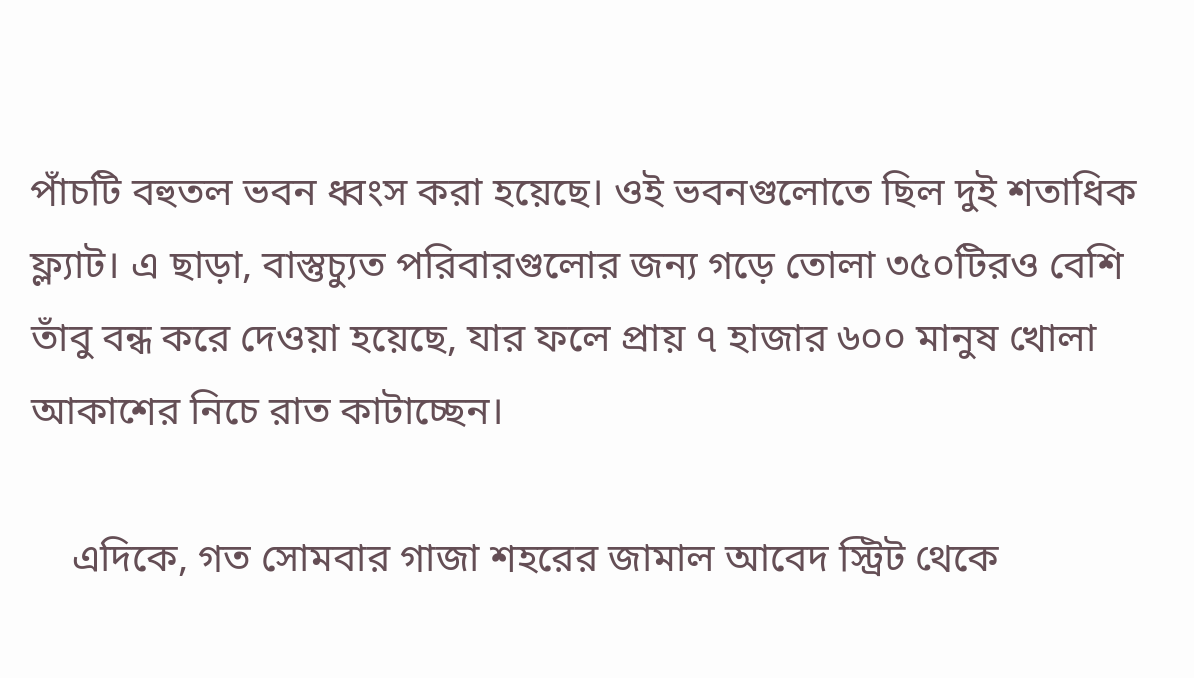পাঁচটি বহুতল ভবন ধ্বংস করা হয়েছে। ওই ভবনগুলোতে ছিল দুই শতাধিক ফ্ল্যাট। এ ছাড়া, বাস্তুচ্যুত পরিবারগুলোর জন্য গড়ে তোলা ৩৫০টিরও বেশি তাঁবু বন্ধ করে দেওয়া হয়েছে, যার ফলে প্রায় ৭ হাজার ৬০০ মানুষ খোলা আকাশের নিচে রাত কাটাচ্ছেন।

    এদিকে, গত সোমবার গাজা শহরের জামাল আবেদ স্ট্রিট থেকে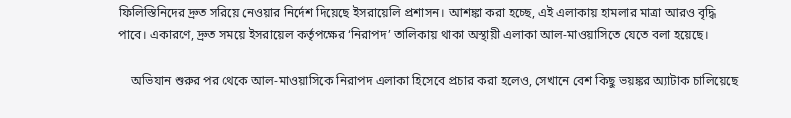ফিলিস্তিনিদের দ্রুত সরিয়ে নেওয়ার নির্দেশ দিয়েছে ইসরায়েলি প্রশাসন। আশঙ্কা করা হচ্ছে, এই এলাকায় হামলার মাত্রা আরও বৃদ্ধি পাবে। একারণে, দ্রুত সময়ে ইসরায়েল কর্তৃপক্ষের ‘নিরাপদ’ তালিকায় থাকা অস্থায়ী এলাকা আল-মাওয়াসিতে যেতে বলা হয়েছে।

    অভিযান শুরুর পর থেকে আল-মাওয়াসিকে নিরাপদ এলাকা হিসেবে প্রচার করা হলেও, সেখানে বেশ কিছু ভয়ঙ্কর অ্যাটাক চালিয়েছে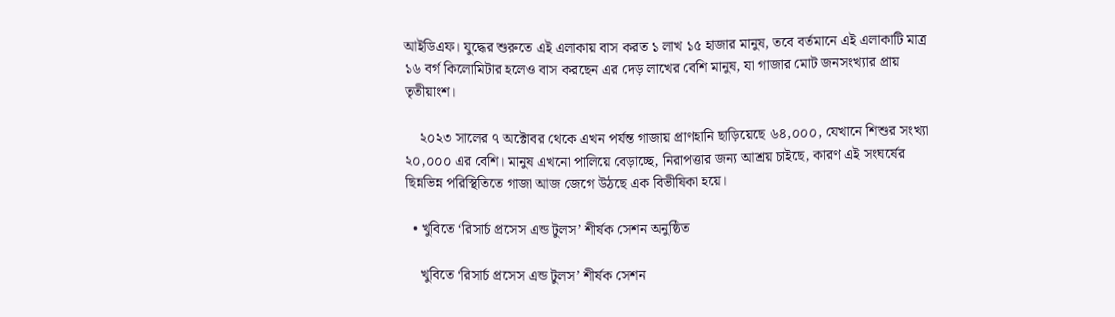আইডিএফ। যুদ্ধের শুরুতে এই এলাকায় বাস করত ১ লাখ ১৫ হাজার মানুষ, তবে বর্তমানে এই এলাকাটি মাত্র ১৬ বর্গ কিলোমিটার হলেও বাস করছেন এর দেড় লাখের বেশি মানুষ, যা গাজার মোট জনসংখ্যার প্রায় তৃতীয়াংশ।

    ২০২৩ সালের ৭ অক্টোবর থেকে এখন পর্যন্ত গাজায় প্রাণহানি ছাড়িয়েছে ৬৪,০০০, যেখানে শিশুর সংখ্যা ২০,০০০ এর বেশি। মানুষ এখনো পালিয়ে বেড়াচ্ছে, নিরাপত্তার জন্য আশ্রয় চাইছে, কারণ এই সংঘর্ষের ছিন্নভিন্ন পরিস্থিতিতে গাজা আজ জেগে উঠছে এক বিভীষিকা হয়ে।

  • খুবিতে ‘রিসার্চ প্রসেস এন্ড টুলস’ শীর্ষক সেশন অনুষ্ঠিত

    খুবিতে ‘রিসার্চ প্রসেস এন্ড টুলস’ শীর্ষক সেশন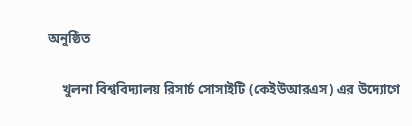অনুষ্ঠিত

    খুলনা বিশ্ববিদ্যালয় রিসার্চ সোসাইটি (কেইউআরএস) এর উদ্যোগে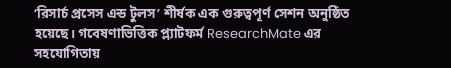‘রিসার্চ প্রসেস এন্ড টুলস’ শীর্ষক এক গুরুত্বপূর্ণ সেশন অনুষ্ঠিত হয়েছে। গবেষণাভিত্তিক প্ল্যাটফর্ম ResearchMate এর সহযোগিতায়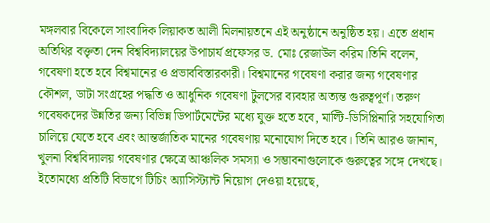মঙ্গলবার বিকেলে সাংবাদিক লিয়াকত আলী মিলনায়তনে এই অনুষ্ঠানে অনুষ্ঠিত হয়। এতে প্রধান অতিথির বক্তৃতা দেন বিশ্ববিদ্যালয়ের উপাচার্য প্রফেসর ড. মোঃ রেজাউল করিম।তিনি বলেন, গবেষণা হতে হবে বিশ্বমানের ও প্রভাববিস্তারকারী। বিশ্বমানের গবেষণা করার জন্য গবেষণার কৌশল, ডাটা সংগ্রহের পদ্ধতি ও আধুনিক গবেষণা টুলসের ব্যবহার অত্যন্ত গুরুত্বপূর্ণ। তরুণ গবেষকদের উন্নতির জন্য বিভিন্ন ডিপার্টমেন্টের মধ্যে যুক্ত হতে হবে, মাল্টি-ডিসিপ্লিনারি সহযোগিতা চালিয়ে যেতে হবে এবং আন্তর্জাতিক মানের গবেষণায় মনোযোগ দিতে হবে। তিনি আরও জানান, খুলনা বিশ্ববিদ্যালয় গবেষণার ক্ষেত্রে আঞ্চলিক সমস্যা ও সম্ভাবনাগুলোকে গুরুত্বের সঙ্গে দেখছে। ইতোমধ্যে প্রতিটি বিভাগে টিচিং অ্যাসিস্ট্যান্ট নিয়োগ দেওয়া হয়েছে,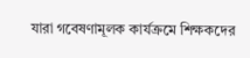যারা গবেষণামূলক কার্যক্রমে শিক্ষকদের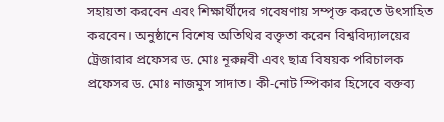সহায়তা করবেন এবং শিক্ষার্থীদের গবেষণায় সম্পৃক্ত করতে উৎসাহিত করবেন। অনুষ্ঠানে বিশেষ অতিথির বক্তৃতা করেন বিশ্ববিদ্যালয়ের ট্রেজারার প্রফেসর ড. মোঃ নূরুন্নবী এবং ছাত্র বিষয়ক পরিচালক প্রফেসর ড. মোঃ নাজমুস সাদাত। কী-নোট স্পিকার হিসেবে বক্তব্য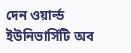দেন ওয়ার্ল্ড ইউনিভার্সিটি অব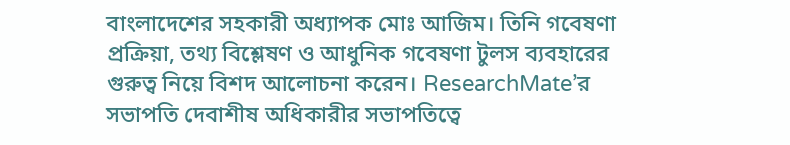বাংলাদেশের সহকারী অধ্যাপক মোঃ আজিম। তিনি গবেষণা প্রক্রিয়া, তথ্য বিশ্লেষণ ও আধুনিক গবেষণা টুলস ব্যবহারের গুরুত্ব নিয়ে বিশদ আলোচনা করেন। ResearchMate’র সভাপতি দেবাশীষ অধিকারীর সভাপতিত্বে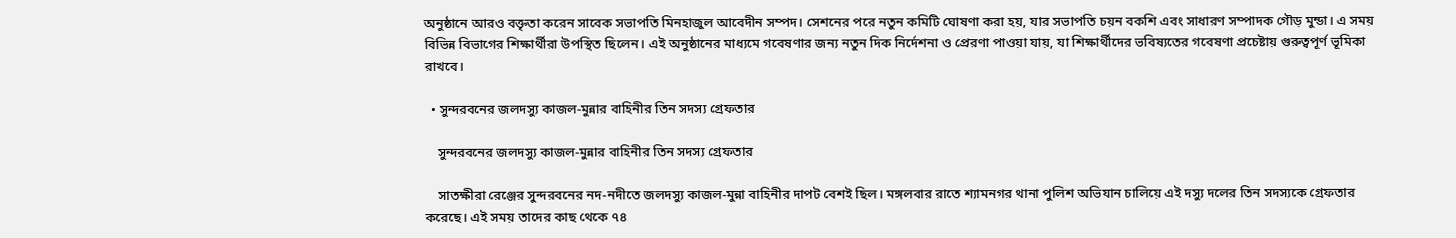অনুষ্ঠানে আরও বক্তৃতা করেন সাবেক সভাপতি মিনহাজুল আবেদীন সম্পদ। সেশনের পরে নতুন কমিটি ঘোষণা করা হয়, যার সভাপতি চয়ন বকশি এবং সাধারণ সম্পাদক গৌড় মুন্ডা। এ সময় বিভিন্ন বিভাগের শিক্ষার্থীরা উপস্থিত ছিলেন। এই অনুষ্ঠানের মাধ্যমে গবেষণার জন্য নতুন দিক নির্দেশনা ও প্রেরণা পাওয়া যায়, যা শিক্ষার্থীদের ভবিষ্যতের গবেষণা প্রচেষ্টায় গুরুত্বপূর্ণ ভূমিকা রাখবে।

  • সুন্দরবনের জলদস্যু কাজল-মুন্নার বাহিনীর তিন সদস্য গ্রেফতার

    সুন্দরবনের জলদস্যু কাজল-মুন্নার বাহিনীর তিন সদস্য গ্রেফতার

    সাতক্ষীরা রেঞ্জের সুন্দরবনের নদ-নদীতে জলদস্যু কাজল-মুন্না বাহিনীর দাপট বেশই ছিল। মঙ্গলবার রাতে শ্যামনগর থানা পুলিশ অভিযান চালিয়ে এই দস্যু দলের তিন সদস্যকে গ্রেফতার করেছে। এই সময় তাদের কাছ থেকে ৭৪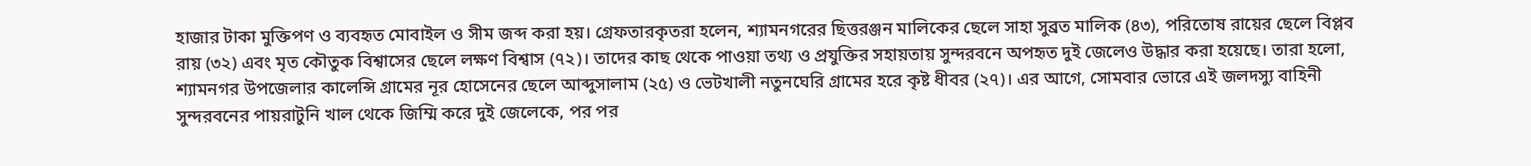হাজার টাকা মুক্তিপণ ও ব্যবহৃত মোবাইল ও সীম জব্দ করা হয়। গ্রেফতারকৃতরা হলেন, শ্যামনগরের ছিত্তরঞ্জন মালিকের ছেলে সাহা সুব্রত মালিক (৪৩), পরিতোষ রায়ের ছেলে বিপ্লব রায় (৩২) এবং মৃত কৌতুক বিশ্বাসের ছেলে লক্ষণ বিশ্বাস (৭২)। তাদের কাছ থেকে পাওয়া তথ্য ও প্রযুক্তির সহায়তায় সুন্দরবনে অপহৃত দুই জেলেও উদ্ধার করা হয়েছে। তারা হলো, শ্যামনগর উপজেলার কালেন্সি গ্রামের নূর হোসেনের ছেলে আব্দুসালাম (২৫) ও ভেটখালী নতুনঘেরি গ্রামের হরে কৃষ্ট ধীবর (২৭)। এর আগে, সোমবার ভোরে এই জলদস্যু বাহিনী সুন্দরবনের পায়রাটুনি খাল থেকে জিম্মি করে দুই জেলেকে, পর পর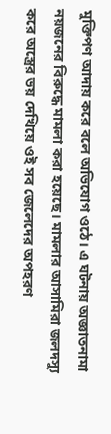মুক্তিপণ আদায় করে বলে অভিযোগ ওঠে। এ ঘটনায় অজ্ঞাতনামা নয়জনের বিরুদ্ধে মামলা করা হয়েছে। মামলার আসামিরা জলদস্যু করে অস্ত্রের ভয় দেখিয়ে ওই সব জেলেদের অপহরণ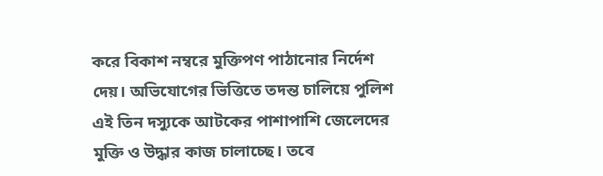করে বিকাশ নম্বরে মুক্তিপণ পাঠানোর নির্দেশ দেয়। অভিযোগের ভিত্তিতে তদন্ত চালিয়ে পুলিশ এই তিন দস্যুকে আটকের পাশাপাশি জেলেদের মুক্তি ও উদ্ধার কাজ চালাচ্ছে। তবে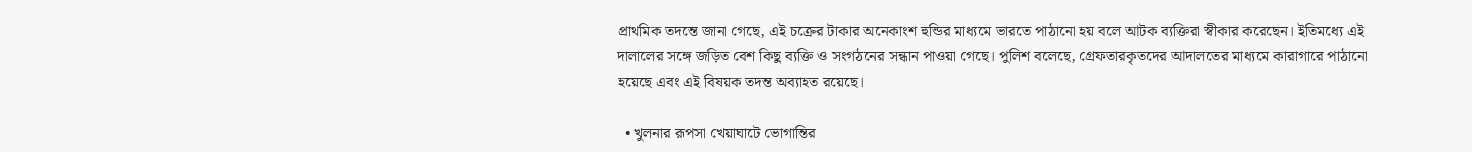প্রাথমিক তদন্তে জানা গেছে, এই চক্রের টাকার অনেকাংশ হুন্ডির মাধ্যমে ভারতে পাঠানো হয় বলে আটক ব্যক্তিরা স্বীকার করেছেন। ইতিমধ্যে এই দালালের সঙ্গে জড়িত বেশ কিছু ব্যক্তি ও সংগঠনের সন্ধান পাওয়া গেছে। পুলিশ বলেছে, গ্রেফতারকৃতদের আদালতের মাধ্যমে কারাগারে পাঠানো হয়েছে এবং এই বিষয়ক তদন্ত অব্যাহত রয়েছে।

  • খুলনার রূপসা খেয়াঘাটে ভোগান্তির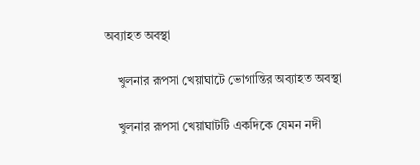অব্যাহত অবস্থা

    খুলনার রূপসা খেয়াঘাটে ভোগান্তির অব্যাহত অবস্থা

    খুলনার রূপসা খেয়াঘাটটি একদিকে যেমন নদী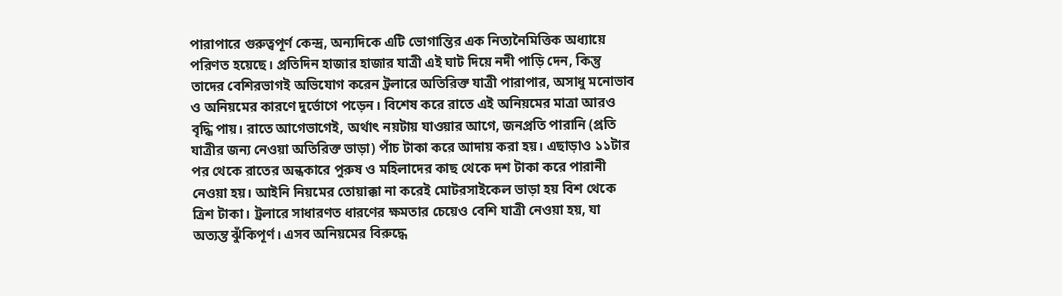পারাপারে গুরুত্বপূর্ণ কেন্দ্র, অন্যদিকে এটি ভোগান্তির এক নিত্যনৈমিত্তিক অধ্যায়ে পরিণত হয়েছে। প্রতিদিন হাজার হাজার যাত্রী এই ঘাট দিয়ে নদী পাড়ি দেন, কিন্তু তাদের বেশিরভাগই অভিযোগ করেন ট্রলারে অতিরিক্ত যাত্রী পারাপার, অসাধু মনোভাব ও অনিয়মের কারণে দুর্ভোগে পড়েন। বিশেষ করে রাতে এই অনিয়মের মাত্রা আরও বৃদ্ধি পায়। রাতে আগেভাগেই, অর্থাৎ নয়টায় যাওয়ার আগে, জনপ্রতি পারানি (প্রতি যাত্রীর জন্য নেওয়া অতিরিক্ত ভাড়া) পাঁচ টাকা করে আদায় করা হয়। এছাড়াও ১১টার পর থেকে রাতের অন্ধকারে পুরুষ ও মহিলাদের কাছ থেকে দশ টাকা করে পারানী নেওয়া হয়। আইনি নিয়মের তোয়াক্কা না করেই মোটরসাইকেল ভাড়া হয় বিশ থেকে ত্রিশ টাকা। ট্রলারে সাধারণত ধারণের ক্ষমতার চেয়েও বেশি যাত্রী নেওয়া হয়, যা অত্যন্ত ঝুঁকিপূর্ণ। এসব অনিয়মের বিরুদ্ধে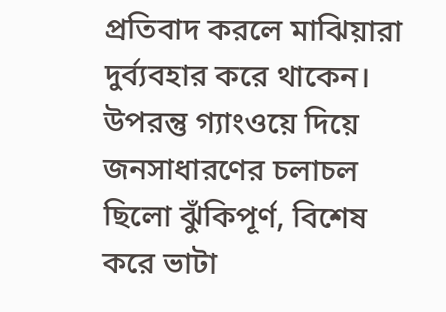প্রতিবাদ করলে মাঝিয়ারা দুর্ব্যবহার করে থাকেন। উপরন্তু গ্যাংওয়ে দিয়ে জনসাধারণের চলাচল ছিলো ঝুঁকিপূর্ণ, বিশেষ করে ভাটা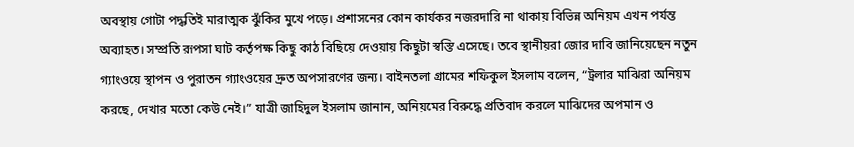অবস্থায় গোটা পদ্ধতিই মারাত্মক ঝুঁকির মুখে পড়ে। প্রশাসনের কোন কার্যকর নজরদারি না থাকায় বিভিন্ন অনিয়ম এখন পর্যন্ত অব্যাহত। সম্প্রতি রূপসা ঘাট কর্তৃপক্ষ কিছু কাঠ বিছিয়ে দেওয়ায় কিছুটা স্বস্তি এসেছে। তবে স্থানীয়রা জোর দাবি জানিয়েছেন নতুন গ্যাংওয়ে স্থাপন ও পুরাতন গ্যাংওয়ের দ্রুত অপসারণের জন্য। বাইনতলা গ্রামের শফিকুল ইসলাম বলেন, “ট্রলার মাঝিরা অনিয়ম করছে, দেখার মতো কেউ নেই।” যাত্রী জাহিদুল ইসলাম জানান, অনিয়মের বিরুদ্ধে প্রতিবাদ করলে মাঝিদের অপমান ও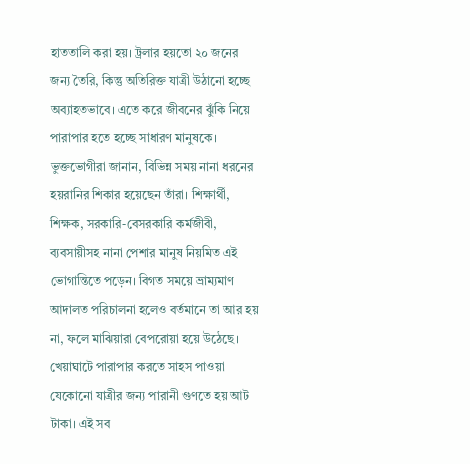হাততালি করা হয়। ট্রলার হয়তো ২০ জনের জন্য তৈরি, কিন্তু অতিরিক্ত যাত্রী উঠানো হচ্ছে অব্যাহতভাবে। এতে করে জীবনের ঝুঁকি নিয়ে পারাপার হতে হচ্ছে সাধারণ মানুষকে। ভুক্তভোগীরা জানান, বিভিন্ন সময় নানা ধরনের হয়রানির শিকার হয়েছেন তাঁরা। শিক্ষার্থী, শিক্ষক, সরকারি-বেসরকারি কর্মজীবী, ব্যবসায়ীসহ নানা পেশার মানুষ নিয়মিত এই ভোগান্তিতে পড়েন। বিগত সময়ে ভ্রাম্যমাণ আদালত পরিচালনা হলেও বর্তমানে তা আর হয় না, ফলে মাঝিয়ারা বেপরোয়া হয়ে উঠেছে। খেয়াঘাটে পারাপার করতে সাহস পাওয়া যেকোনো যাত্রীর জন্য পারানী গুণতে হয় আট টাকা। এই সব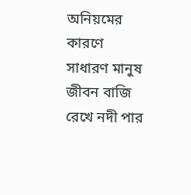অনিয়মের কারণে সাধারণ মানুষ জীবন বাজি রেখে নদী পার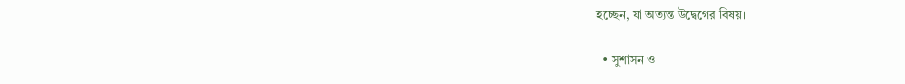হচ্ছেন, যা অত্যন্ত উদ্বেগের বিষয়।

  • সুশাসন ও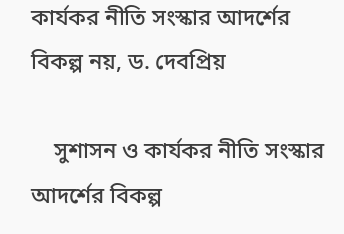কার্যকর নীতি সংস্কার আদর্শের বিকল্প নয়, ড. দেবপ্রিয়

    সুশাসন ও কার্যকর নীতি সংস্কার আদর্শের বিকল্প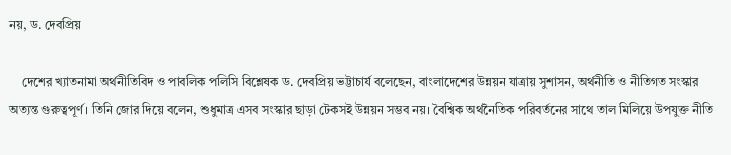নয়, ড. দেবপ্রিয়

    দেশের খ্যাতনামা অর্থনীতিবিদ ও পাবলিক পলিসি বিশ্লেষক ড. দেবপ্রিয় ভট্টাচার্য বলেছেন, বাংলাদেশের উন্নয়ন যাত্রায় সুশাসন, অর্থনীতি ও নীতিগত সংস্কার অত্যন্ত গুরুত্বপূর্ণ। তিনি জোর দিয়ে বলেন, শুধুমাত্র এসব সংস্কার ছাড়া টেকসই উন্নয়ন সম্ভব নয়। বৈশ্বিক অর্থনৈতিক পরিবর্তনের সাথে তাল মিলিয়ে উপযুক্ত নীতি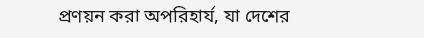প্রণয়ন করা অপরিহার্য, যা দেশের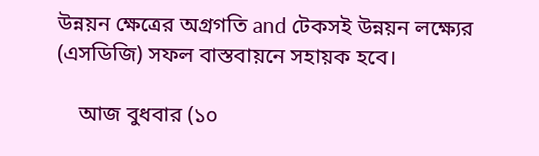উন্নয়ন ক্ষেত্রের অগ্রগতি and টেকসই উন্নয়ন লক্ষ্যের (এসডিজি) সফল বাস্তবায়নে সহায়ক হবে।

    আজ বুধবার (১০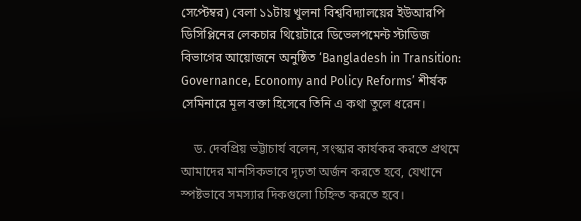সেপ্টেম্বর) বেলা ১১টায় খুলনা বিশ্ববিদ্যালয়ের ইউআরপি ডিসিপ্লিনের লেকচার থিয়েটারে ডিভেলপমেন্ট স্টাডিজ বিভাগের আয়োজনে অনুষ্ঠিত ‘Bangladesh in Transition: Governance, Economy and Policy Reforms’ শীর্ষক সেমিনারে মূল বক্তা হিসেবে তিনি এ কথা তুলে ধরেন।

    ড. দেবপ্রিয় ভট্টাচার্য বলেন, সংস্কার কার্যকর করতে প্রথমে আমাদের মানসিকভাবে দৃঢ়তা অর্জন করতে হবে, যেখানে স্পষ্টভাবে সমস্যার দিকগুলো চিহ্নিত করতে হবে।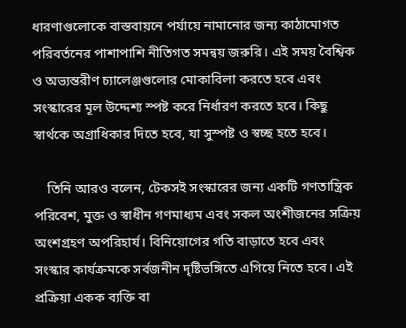ধারণাগুলোকে বাস্তবায়নে পর্যায়ে নামানোর জন্য কাঠামোগত পরিবর্তনের পাশাপাশি নীতিগত সমন্বয় জরুরি। এই সময় বৈশ্বিক ও অভ্যন্তরীণ চ্যালেঞ্জগুলোর মোকাবিলা করতে হবে এবং সংস্কারের মূল উদ্দেশ্য স্পষ্ট করে নির্ধারণ করতে হবে। কিছু স্বার্থকে অগ্রাধিকার দিতে হবে, যা সুস্পষ্ট ও স্বচ্ছ হতে হবে।

    তিনি আরও বলেন, টেকসই সংস্কারের জন্য একটি গণতান্ত্রিক পরিবেশ, মুক্ত ও স্বাধীন গণমাধ্যম এবং সকল অংশীজনের সক্রিয় অংশগ্রহণ অপরিহার্য। বিনিয়োগের গতি বাড়াতে হবে এবং সংস্কার কার্যক্রমকে সর্বজনীন দৃষ্টিভঙ্গিতে এগিয়ে নিতে হবে। এই প্রক্রিয়া একক ব্যক্তি বা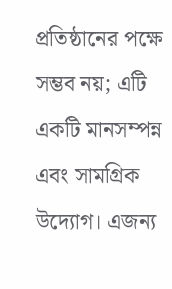প্রতিষ্ঠানের পক্ষে সম্ভব নয়; এটি একটি মানসম্পন্ন এবং সামগ্রিক উদ্যোগ। এজন্য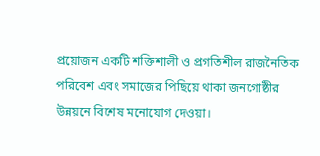প্রয়োজন একটি শক্তিশালী ও প্রগতিশীল রাজনৈতিক পরিবেশ এবং সমাজের পিছিয়ে থাকা জনগোষ্ঠীর উন্নয়নে বিশেষ মনোযোগ দেওয়া।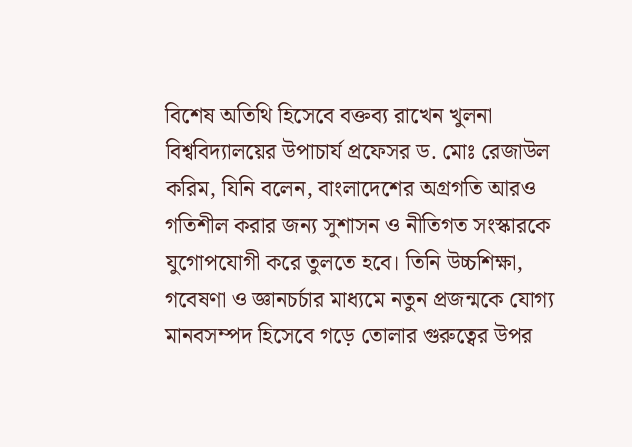বিশেষ অতিথি হিসেবে বক্তব্য রাখেন খুলনা বিশ্ববিদ্যালয়ের উপাচার্য প্রফেসর ড. মোঃ রেজাউল করিম, যিনি বলেন, বাংলাদেশের অগ্রগতি আরও গতিশীল করার জন্য সুশাসন ও নীতিগত সংস্কারকে যুগোপযোগী করে তুলতে হবে। তিনি উচ্চশিক্ষা, গবেষণা ও জ্ঞানচর্চার মাধ্যমে নতুন প্রজন্মকে যোগ্য মানবসম্পদ হিসেবে গড়ে তোলার গুরুত্বের উপর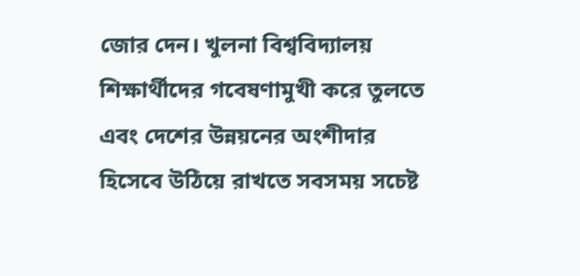জোর দেন। খুলনা বিশ্ববিদ্যালয় শিক্ষার্থীদের গবেষণামুখী করে তুলতে এবং দেশের উন্নয়নের অংশীদার হিসেবে উঠিয়ে রাখতে সবসময় সচেষ্ট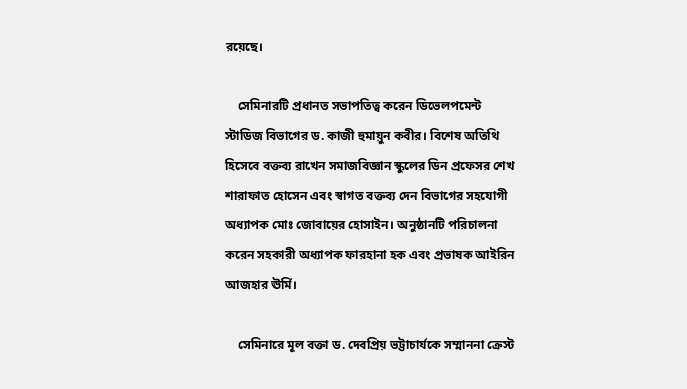রয়েছে।

    সেমিনারটি প্রধানত সভাপতিত্ব করেন ডিভেলপমেন্ট স্টাডিজ বিভাগের ড. কাজী হুমায়ুন কবীর। বিশেষ অতিথি হিসেবে বক্তব্য রাখেন সমাজবিজ্ঞান স্কুলের ডিন প্রফেসর শেখ শারাফাত হোসেন এবং স্বাগত বক্তব্য দেন বিভাগের সহযোগী অধ্যাপক মোঃ জোবায়ের হোসাইন। অনুষ্ঠানটি পরিচালনা করেন সহকারী অধ্যাপক ফারহানা হক এবং প্রভাষক আইরিন আজহার ঊর্মি।

    সেমিনারে মূল বক্তা ড. দেবপ্রিয় ভট্টাচার্যকে সম্মাননা ক্রেস্ট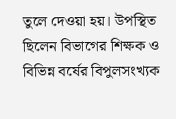তুলে দেওয়া হয়। উপস্থিত ছিলেন বিভাগের শিক্ষক ও বিভিন্ন বর্ষের বিপুলসংখ্যক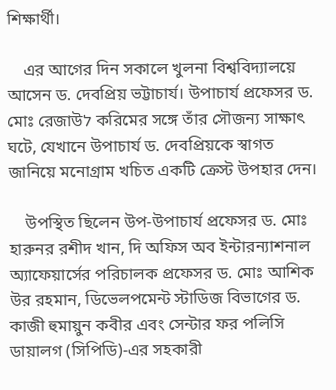শিক্ষার্থী।

    এর আগের দিন সকালে খুলনা বিশ্ববিদ্যালয়ে আসেন ড. দেবপ্রিয় ভট্টাচার্য। উপাচার্য প্রফেসর ড. মোঃ রেজাউל করিমের সঙ্গে তাঁর সৌজন্য সাক্ষাৎ ঘটে, যেখানে উপাচার্য ড. দেবপ্রিয়কে স্বাগত জানিয়ে মনোগ্রাম খচিত একটি ক্রেস্ট উপহার দেন।

    উপস্থিত ছিলেন উপ-উপাচার্য প্রফেসর ড. মোঃ হারুনর রশীদ খান, দি অফিস অব ইন্টারন্যাশনাল অ্যাফেয়ার্সের পরিচালক প্রফেসর ড. মোঃ আশিক উর রহমান, ডিভেলপমেন্ট স্টাডিজ বিভাগের ড. কাজী হুমায়ুন কবীর এবং সেন্টার ফর পলিসি ডায়ালগ (সিপিডি)-এর সহকারী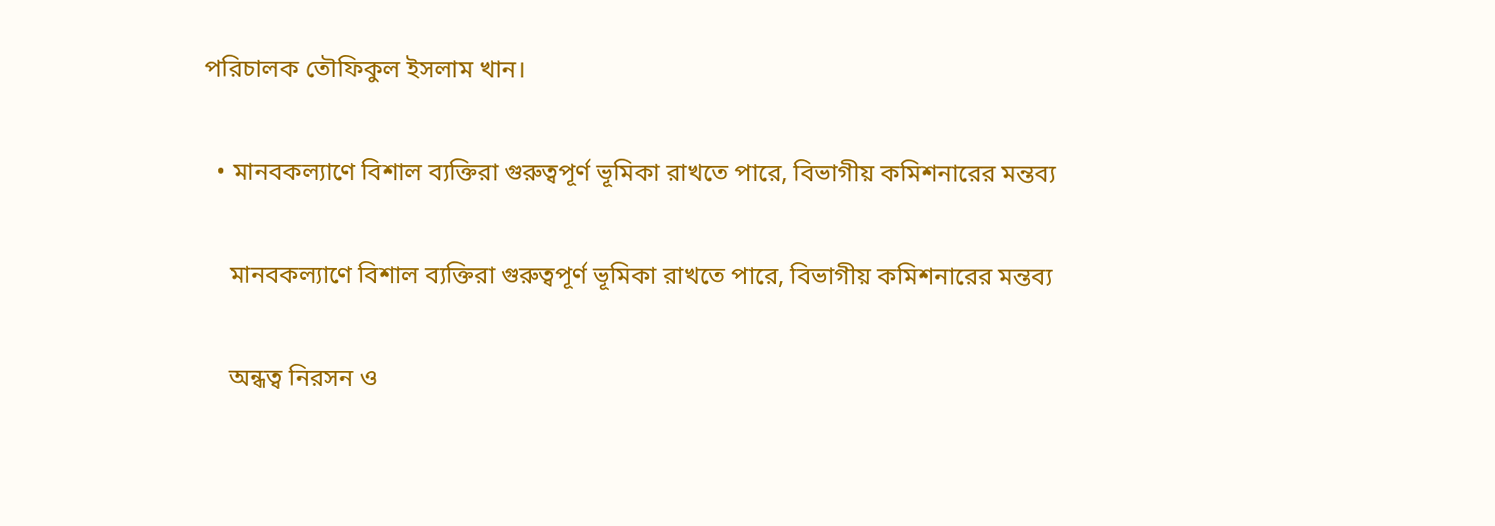পরিচালক তৌফিকুল ইসলাম খান।

  • মানবকল্যাণে বিশাল ব্যক্তিরা গুরুত্বপূর্ণ ভূমিকা রাখতে পারে, বিভাগীয় কমিশনারের মন্তব্য

    মানবকল্যাণে বিশাল ব্যক্তিরা গুরুত্বপূর্ণ ভূমিকা রাখতে পারে, বিভাগীয় কমিশনারের মন্তব্য

    অন্ধত্ব নিরসন ও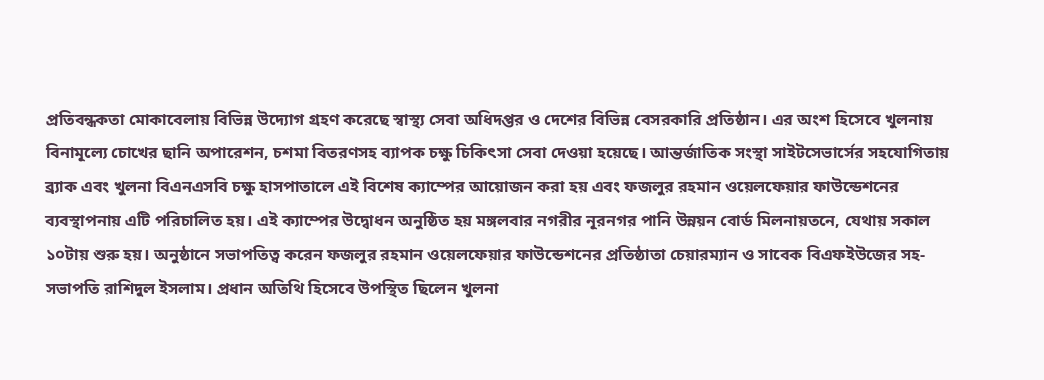প্রতিবন্ধকতা মোকাবেলায় বিভিন্ন উদ্যোগ গ্রহণ করেছে স্বাস্থ্য সেবা অধিদপ্তর ও দেশের বিভিন্ন বেসরকারি প্রতিষ্ঠান। এর অংশ হিসেবে খুলনায় বিনামূল্যে চোখের ছানি অপারেশন, চশমা বিতরণসহ ব্যাপক চক্ষু চিকিৎসা সেবা দেওয়া হয়েছে। আন্তর্জাতিক সংস্থা সাইটসেভার্সের সহযোগিতায় ব্র্যাক এবং খুলনা বিএনএসবি চক্ষু হাসপাতালে এই বিশেষ ক্যাম্পের আয়োজন করা হয় এবং ফজলুর রহমান ওয়েলফেয়ার ফাউন্ডেশনের ব্যবস্থাপনায় এটি পরিচালিত হয়। এই ক্যাম্পের উদ্বোধন অনুষ্ঠিত হয় মঙ্গলবার নগরীর নূরনগর পানি উন্নয়ন বোর্ড মিলনায়তনে, যেথায় সকাল ১০টায় শুরু হয়। অনুষ্ঠানে সভাপতিত্ব করেন ফজলুর রহমান ওয়েলফেয়ার ফাউন্ডেশনের প্রতিষ্ঠাতা চেয়ারম্যান ও সাবেক বিএফইউজের সহ-সভাপতি রাশিদুল ইসলাম। প্রধান অতিথি হিসেবে উপস্থিত ছিলেন খুলনা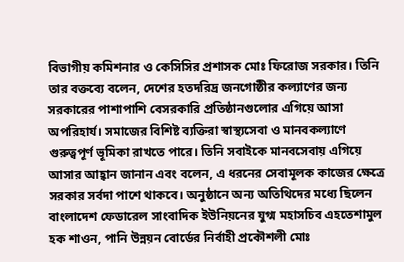বিভাগীয় কমিশনার ও কেসিসির প্রশাসক মোঃ ফিরোজ সরকার। তিনি তার বক্তব্যে বলেন, দেশের হতদরিদ্র জনগোষ্ঠীর কল্যাণের জন্য সরকারের পাশাপাশি বেসরকারি প্রতিষ্ঠানগুলোর এগিয়ে আসা অপরিহার্য। সমাজের বিশিষ্ট ব্যক্তিরা স্বাস্থ্যসেবা ও মানবকল্যাণে গুরুত্বপূর্ণ ভূমিকা রাখতে পারে। তিনি সবাইকে মানবসেবায় এগিয়ে আসার আহ্বান জানান এবং বলেন, এ ধরনের সেবামূলক কাজের ক্ষেত্রে সরকার সর্বদা পাশে থাকবে। অনুষ্ঠানে অন্য অতিথিদের মধ্যে ছিলেন বাংলাদেশ ফেডারেল সাংবাদিক ইউনিয়নের যুগ্ম মহাসচিব এহতেশামুল হক শাওন, পানি উন্নয়ন বোর্ডের নির্বাহী প্রকৌশলী মোঃ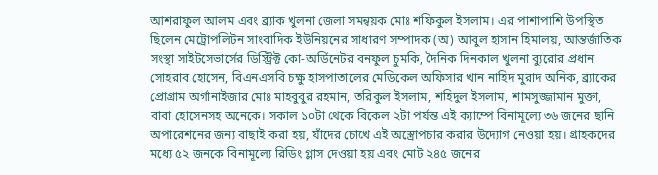আশরাফুল আলম এবং ব্র্যাক খুলনা জেলা সমন্বয়ক মোঃ শফিকুল ইসলাম। এর পাশাপাশি উপস্থিত ছিলেন মেট্রোপলিটন সাংবাদিক ইউনিয়নের সাধারণ সম্পাদক (অ) আবুল হাসান হিমালয়, আন্তর্জাতিক সংস্থা সাইটসেভার্সের ডিস্ট্রিক্ট কো-অর্ডিনেটর বনফুল চুমকি, দৈনিক দিনকাল খুলনা ব্যুরোর প্রধান সোহরাব হোসেন, বিএনএসবি চক্ষু হাসপাতালের মেডিকেল অফিসার খান নাহিদ মুরাদ অনিক, ব্র্যাকের প্রোগ্রাম অর্গানাইজার মোঃ মাহবুবুর রহমান, তরিকুল ইসলাম, শহিদুল ইসলাম, শামসুজ্জামান মুক্তা, বাবা হোসেনসহ অনেকে। সকাল ১০টা থেকে বিকেল ২টা পর্যন্ত এই ক্যাম্পে বিনামূল্যে ৩৬ জনের ছানি অপারেশনের জন্য বাছাই করা হয়, যাঁদের চোখে এই অস্ত্রোপচার করার উদ্যোগ নেওয়া হয়। গ্রাহকদের মধ্যে ৫২ জনকে বিনামূল্যে রিডিং গ্লাস দেওয়া হয় এবং মোট ২৪৫ জনের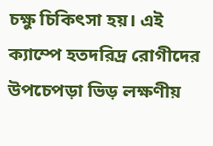চক্ষু চিকিৎসা হয়। এই ক্যাম্পে হতদরিদ্র রোগীদের উপচেপড়া ভিড় লক্ষণীয়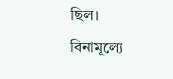ছিল। বিনামূল্যে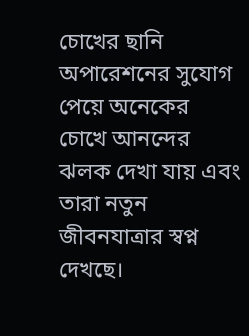চোখের ছানি অপারেশনের সুযোগ পেয়ে অনেকের চোখে আনন্দের ঝলক দেখা যায় এবং তারা নতুন জীবনযাত্রার স্বপ্ন দেখছে।